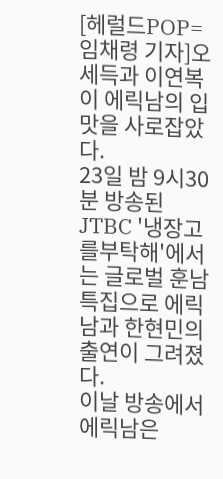[헤럴드POP=임채령 기자]오세득과 이연복이 에릭남의 입맛을 사로잡았다.
23일 밤 9시30분 방송된 JTBC '냉장고를부탁해'에서는 글로벌 훈남 특집으로 에릭남과 한현민의 출연이 그려졌다.
이날 방송에서 에릭남은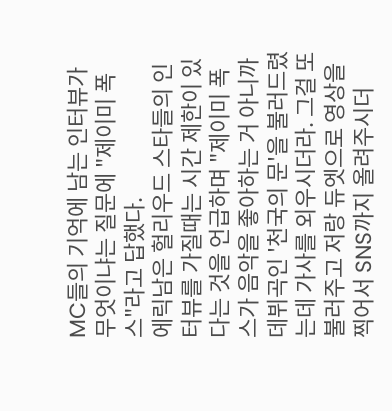MC들의 기억에 남는 인터뷰가 무엇이냐는 질문에 "제이미 폭스"라고 답했다.
에릭남은 헐리우드 스타들의 인터뷰를 가질때는 시간 제한이 있다는 것을 언급하며 "제이미 폭스가 음악을 좋아하는 거 아니까 데뷔곡인 '천국의 문'을 불러드렸는데 가사를 외우시더라. 그걸 또 불러주고 저랑 듀엣으로 영상을 찍어서 SNS까지 올려주시더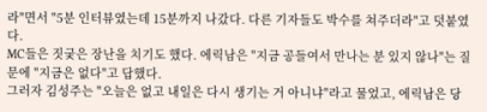라"면서 "5분 인터뷰였는데 15분까지 나갔다. 다른 기자들도 박수를 쳐주더라"고 덧붙였다.
MC들은 짓궂은 장난을 치기도 했다. 에릭남은 "지금 공들여서 만나는 분 있지 않나"는 질문에 "지금은 없다"고 답했다.
그러자 김성주는 "오늘은 없고 내일은 다시 생기는 거 아니냐"라고 물었고, 에릭남은 당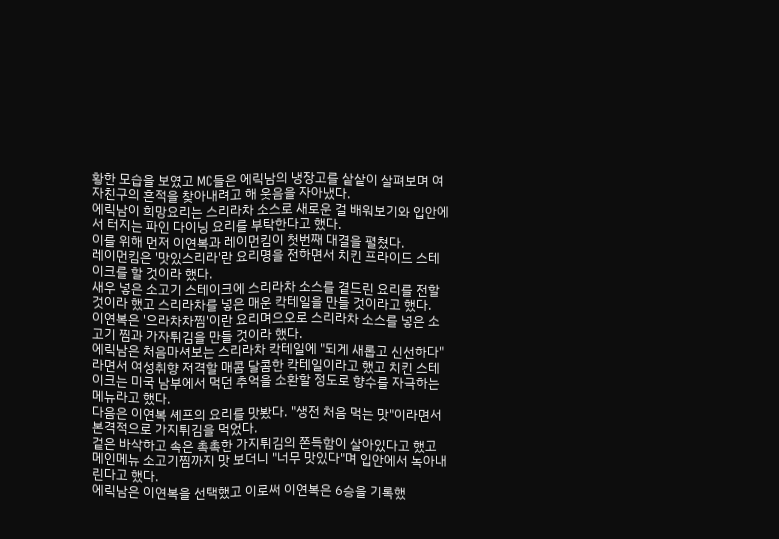황한 모습을 보였고 MC들은 에릭남의 냉장고를 샅샅이 살펴보며 여자친구의 흔적을 찾아내려고 해 웃음을 자아냈다.
에릭남이 희망요리는 스리라차 소스로 새로운 걸 배워보기와 입안에서 터지는 파인 다이닝 요리를 부탁한다고 했다.
이를 위해 먼저 이연복과 레이먼킴이 첫번째 대결을 펼쳤다.
레이먼킴은 '맛있스리라'란 요리명을 전하면서 치킨 프라이드 스테이크를 할 것이라 했다.
새우 넣은 소고기 스테이크에 스리라차 소스를 곁드린 요리를 전할 것이라 했고 스리라차를 넣은 매운 칵테일을 만들 것이라고 했다.
이연복은 '으라차차찜'이란 요리며으오로 스리라차 소스를 넣은 소고기 찜과 가자튀김을 만들 것이라 했다.
에릭남은 처음마셔보는 스리라차 칵테일에 "되게 새롭고 신선하다"라면서 여성취향 저격할 매콤 달콤한 칵테일이라고 했고 치킨 스테이크는 미국 남부에서 먹던 추억을 소환할 정도로 향수를 자극하는 메뉴라고 했다.
다음은 이연복 셰프의 요리를 맛봤다. "생전 처음 먹는 맛"이라면서 본격적으로 가지튀김을 먹었다.
겉은 바삭하고 속은 촉촉한 가지튀김의 쫀득함이 살아있다고 했고 메인메뉴 소고기찜까지 맛 보더니 "너무 맛있다"며 입안에서 녹아내린다고 했다.
에릭남은 이연복을 선택했고 이로써 이연복은 6승을 기록했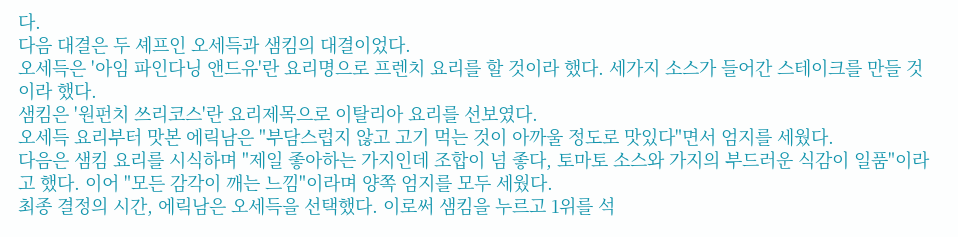다.
다음 대결은 두 셰프인 오세득과 샘킴의 대결이었다.
오세득은 '아임 파인다닝 앤드유'란 요리명으로 프렌치 요리를 할 것이라 했다. 세가지 소스가 들어간 스테이크를 만들 것이라 했다.
샘킴은 '원펀치 쓰리코스'란 요리제목으로 이탈리아 요리를 선보였다.
오세득 요리부터 맛본 에릭남은 "부담스럽지 않고 고기 먹는 것이 아까울 정도로 맛있다"면서 엄지를 세웠다.
다음은 샘킴 요리를 시식하며 "제일 좋아하는 가지인데 조합이 넘 좋다, 토마토 소스와 가지의 부드러운 식감이 일품"이라고 했다. 이어 "모든 감각이 깨는 느낌"이라며 양쪽 엄지를 모두 세웠다.
최종 결정의 시간, 에릭남은 오세득을 선택했다. 이로써 샘킴을 누르고 1위를 석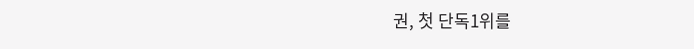권, 첫 단독1위를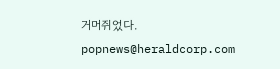거머쥐었다.
popnews@heraldcorp.com